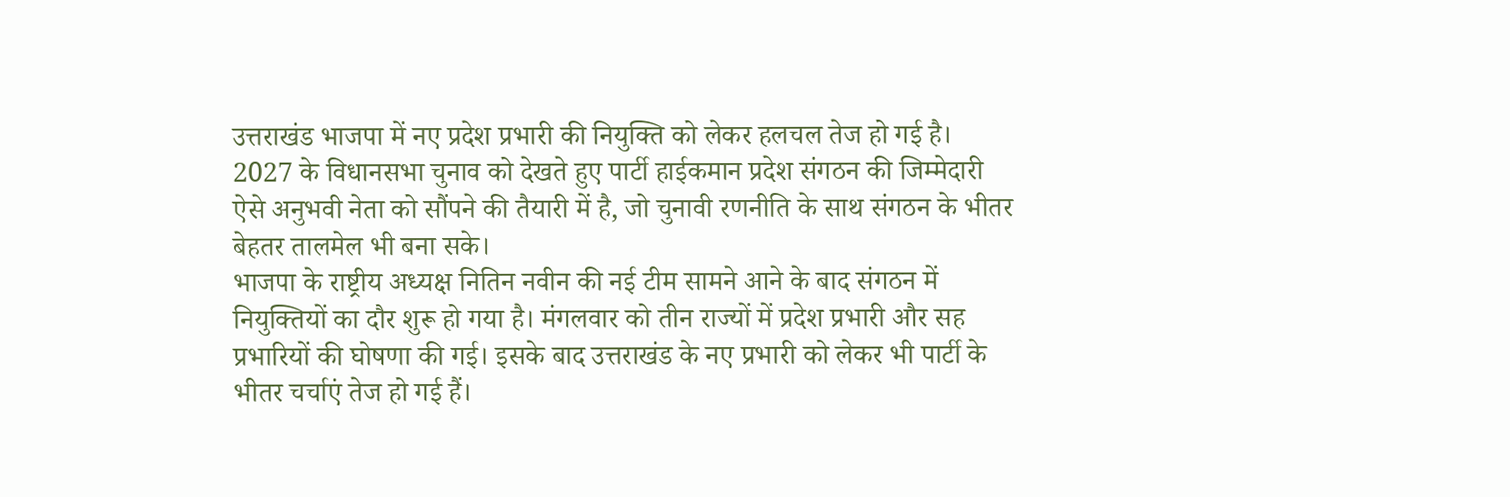उत्तराखंड भाजपा में नए प्रदेश प्रभारी की नियुक्ति को लेकर हलचल तेज हो गई है। 2027 के विधानसभा चुनाव को देखते हुए पार्टी हाईकमान प्रदेश संगठन की जिम्मेदारी ऐसे अनुभवी नेता को सौंपने की तैयारी में है, जो चुनावी रणनीति के साथ संगठन के भीतर बेहतर तालमेल भी बना सके।
भाजपा के राष्ट्रीय अध्यक्ष नितिन नवीन की नई टीम सामने आने के बाद संगठन में नियुक्तियों का दौर शुरू हो गया है। मंगलवार को तीन राज्यों में प्रदेश प्रभारी और सह प्रभारियों की घोषणा की गई। इसके बाद उत्तराखंड के नए प्रभारी को लेकर भी पार्टी के भीतर चर्चाएं तेज हो गई हैं।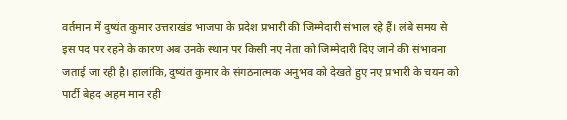वर्तमान में दुष्यंत कुमार उत्तराखंड भाजपा के प्रदेश प्रभारी की जिम्मेदारी संभाल रहे हैं। लंबे समय से इस पद पर रहने के कारण अब उनके स्थान पर किसी नए नेता को जिम्मेदारी दिए जाने की संभावना जताई जा रही है। हालांकि, दुष्यंत कुमार के संगठनात्मक अनुभव को देखते हुए नए प्रभारी के चयन को पार्टी बेहद अहम मान रही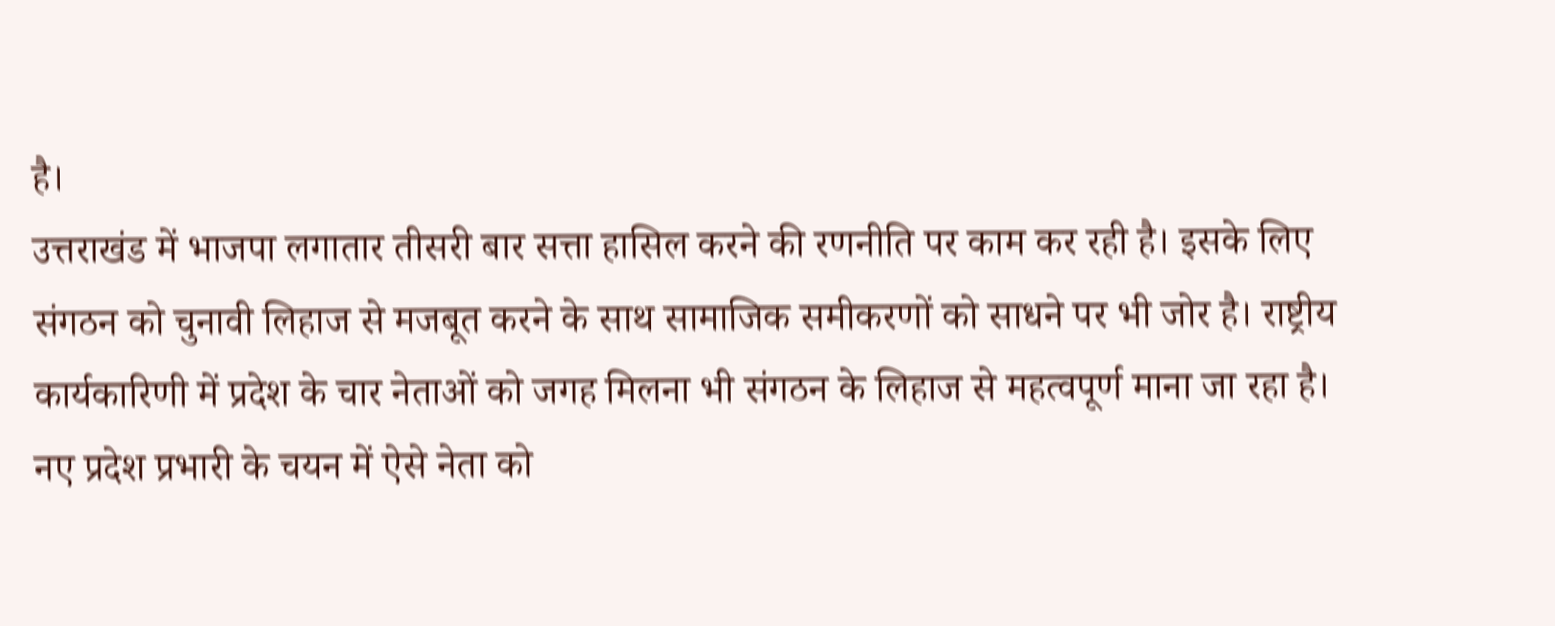है।
उत्तराखंड में भाजपा लगातार तीसरी बार सत्ता हासिल करने की रणनीति पर काम कर रही है। इसके लिए संगठन को चुनावी लिहाज से मजबूत करने के साथ सामाजिक समीकरणों को साधने पर भी जोर है। राष्ट्रीय कार्यकारिणी में प्रदेश के चार नेताओं को जगह मिलना भी संगठन के लिहाज से महत्वपूर्ण माना जा रहा है।
नए प्रदेश प्रभारी के चयन में ऐसे नेता को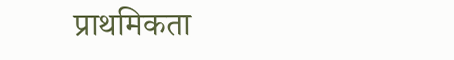प्राथमिकता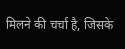मिलने की चर्चा है, जिसके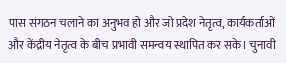पास संगठन चलाने का अनुभव हो और जो प्रदेश नेतृत्व, कार्यकर्ताओं और केंद्रीय नेतृत्व के बीच प्रभावी समन्वय स्थापित कर सके। चुनावी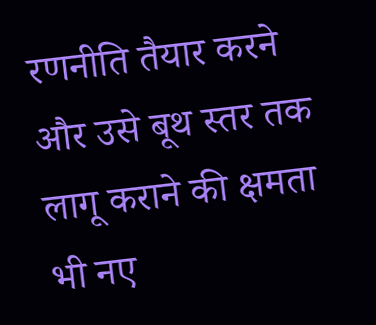रणनीति तैयार करने और उसे बूथ स्तर तक लागू कराने की क्षमता भी नए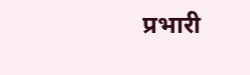प्रभारी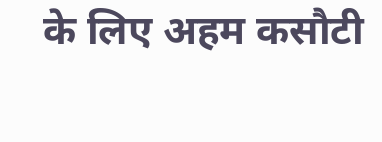के लिए अहम कसौटी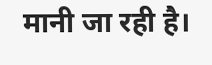मानी जा रही है।